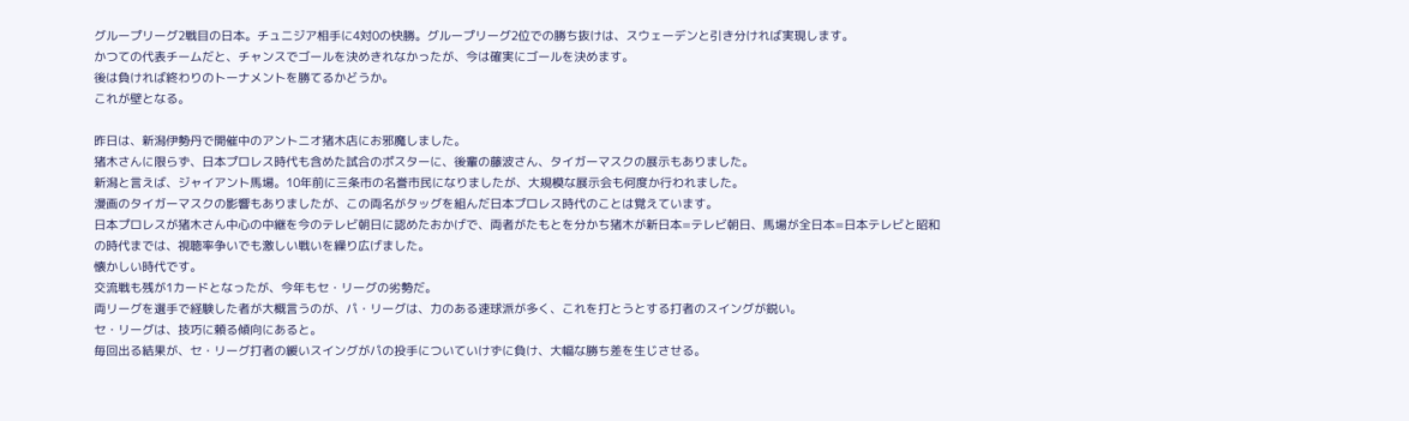グループリーグ2戦目の日本。チュニジア相手に4対0の快勝。グループリーグ2位での勝ち抜けは、スウェーデンと引き分ければ実現します。
かつての代表チームだと、チャンスでゴールを決めきれなかったが、今は確実にゴールを決めます。
後は負ければ終わりのトーナメントを勝てるかどうか。
これが壁となる。

昨日は、新潟伊勢丹で開催中のアントニオ猪木店にお邪魔しました。
猪木さんに限らず、日本プロレス時代も含めた試合のポスターに、後輩の藤波さん、タイガーマスクの展示もありました。
新潟と言えば、ジャイアント馬場。10年前に三条市の名誉市民になりましたが、大規模な展示会も何度か行われました。
漫画のタイガーマスクの影響もありましたが、この両名がタッグを組んだ日本プロレス時代のことは覚えています。
日本プロレスが猪木さん中心の中継を今のテレビ朝日に認めたおかげで、両者がたもとを分かち猪木が新日本=テレビ朝日、馬場が全日本=日本テレビと昭和の時代までは、視聴率争いでも激しい戦いを繰り広げました。
懐かしい時代です。
交流戦も残が1カードとなったが、今年もセ・リーグの劣勢だ。
両リーグを選手で経験した者が大概言うのが、パ・リーグは、力のある速球派が多く、これを打とうとする打者のスイングが鋭い。
セ・リーグは、技巧に頼る傾向にあると。
毎回出る結果が、セ・リーグ打者の緩いスイングがパの投手についていけずに負け、大幅な勝ち差を生じさせる。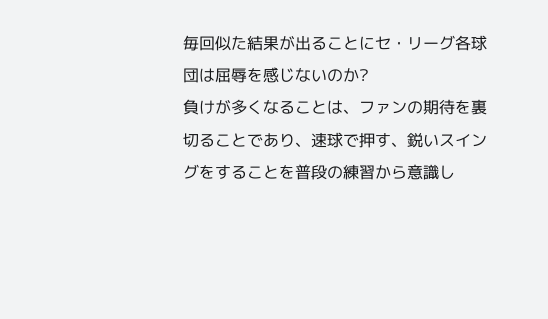毎回似た結果が出ることにセ・リーグ各球団は屈辱を感じないのか?
負けが多くなることは、ファンの期待を裏切ることであり、速球で押す、鋭いスイングをすることを普段の練習から意識し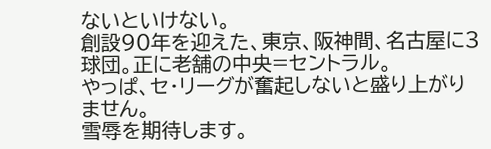ないといけない。
創設90年を迎えた、東京、阪神間、名古屋に3球団。正に老舗の中央=セントラル。
やっぱ、セ・リーグが奮起しないと盛り上がりません。
雪辱を期待します。